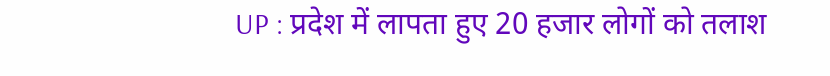UP : प्रदेश में लापता हुए 20 हजार लोगों को तलाश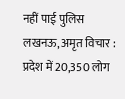नहीं पाई पुलिस
लखनऊ, अमृत विचार : प्रदेश में 20,350 लोग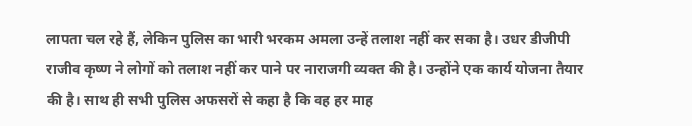लापता चल रहे हैं, लेकिन पुलिस का भारी भरकम अमला उन्हें तलाश नहीं कर सका है। उधर डीजीपी राजीव कृष्ण ने लोगों को तलाश नहीं कर पाने पर नाराजगी व्यक्त की है। उन्होंने एक कार्य योजना तैयार की है। साथ ही सभी पुलिस अफसरों से कहा है कि वह हर माह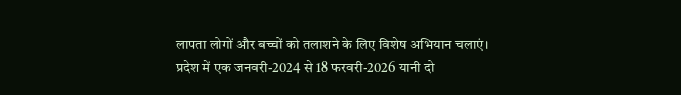लापता लोगों और बच्चों को तलाशने के लिए विशेष अभियान चलाएं।
प्रदेश में एक जनवरी-2024 से 18 फरवरी-2026 यानी दो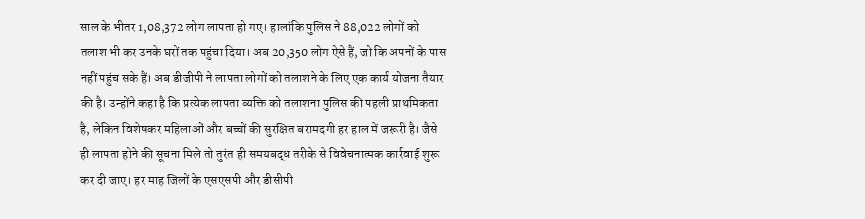साल के भीतर 1,08,372 लोग लापता हो गए। हालांकि पुलिस ने 88,022 लोगों को तलाश भी कर उनके घरों तक पहुंचा दिया। अब 20,350 लोग ऐसे हैं, जो कि अपनों के पास नहीं पहुंच सके हैं। अब डीजीपी ने लापता लोगों को तलाशने के लिए एक कार्य योजना तैयार की है। उन्होंने कहा है कि प्रत्येक लापता व्यक्ति को तलाशना पुलिस की पहली प्राथमिकता है, लेकिन विशेषकर महिलाओं और बच्चों की सुरक्षित बरामदगी हर हाल में जरूरी है। जैसे ही लापता होने की सूचना मिले तो तुरंत ही समयबद्ध तरीके से विवेचनात्मक कार्रवाई शुरू कर दी जाए। हर माह जिलों के एसएसपी और डीसीपी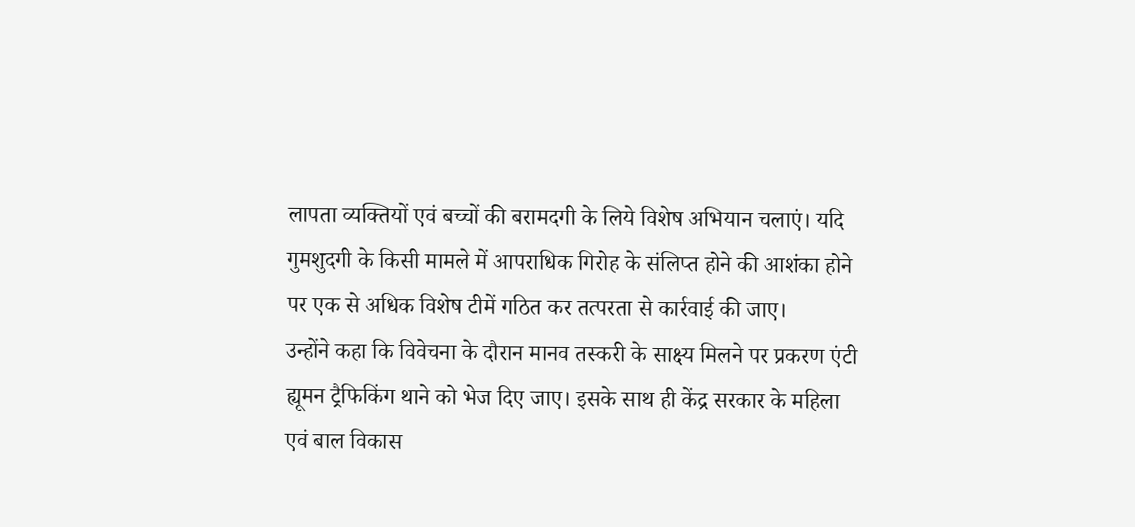लापता व्यक्तियों एवं बच्चों की बरामदगी के लिये विशेष अभियान चलाएं। यदि गुमशुदगी के किसी मामले में आपराधिक गिरोह के संलिप्त होने की आशंका होने पर एक से अधिक विशेष टीमें गठित कर तत्परता से कार्रवाई की जाए।
उन्होंने कहा कि विवेचना के दौरान मानव तस्करी के साक्ष्य मिलने पर प्रकरण एंटी ह्यूमन ट्रैफिकिंग थाने को भेज दिए जाए। इसके साथ ही केंद्र सरकार के महिला एवं बाल विकास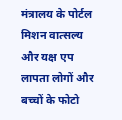मंत्रालय के पोर्टल मिशन वात्सल्य और यक्ष एप लापता लोगों और बच्चों के फोटो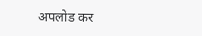अपलोड कर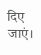दिए जाएं।